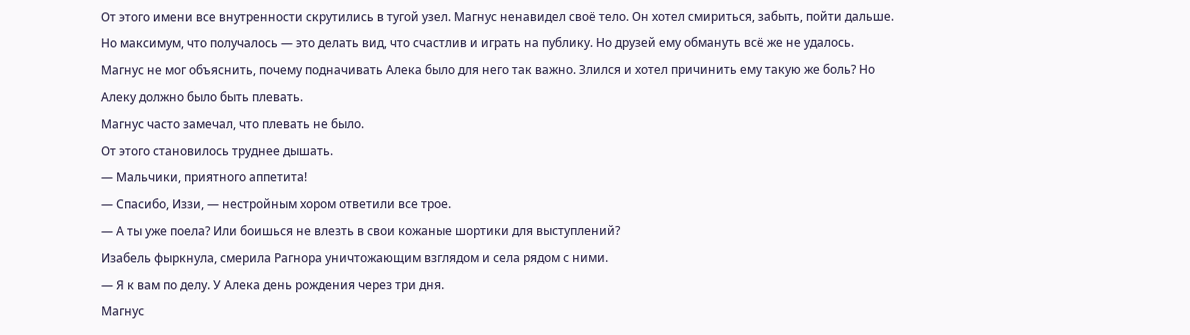От этого имени все внутренности скрутились в тугой узел. Магнус ненавидел своё тело. Он хотел смириться, забыть, пойти дальше. Но максимум, что получалось — это делать вид, что счастлив и играть на публику. Но друзей ему обмануть всё же не удалось.
Магнус не мог объяснить, почему подначивать Алека было для него так важно. Злился и хотел причинить ему такую же боль? Но Алеку должно было быть плевать.
Магнус часто замечал, что плевать не было.
От этого становилось труднее дышать.
— Мальчики, приятного аппетита!
— Спасибо, Иззи, — нестройным хором ответили все трое.
— А ты уже поела? Или боишься не влезть в свои кожаные шортики для выступлений?
Изабель фыркнула, смерила Рагнора уничтожающим взглядом и села рядом с ними.
— Я к вам по делу. У Алека день рождения через три дня.
Магнус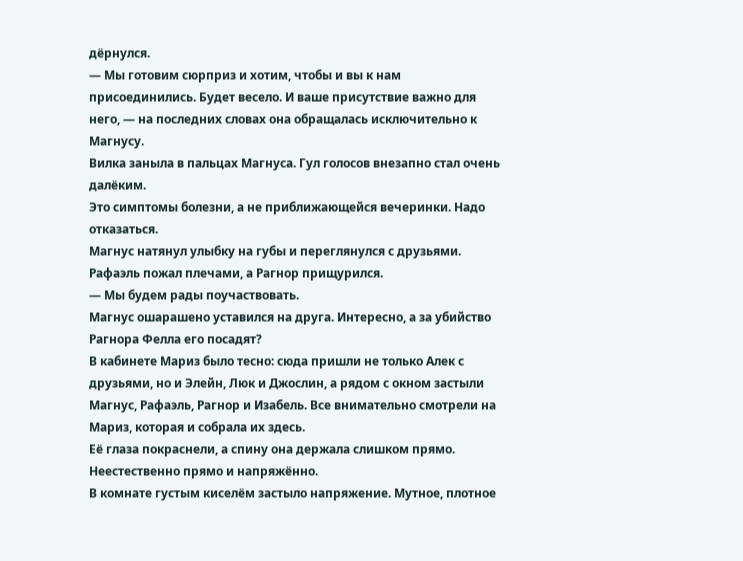дёрнулся.
— Мы готовим сюрприз и хотим, чтобы и вы к нам присоединились. Будет весело. И ваше присутствие важно для него, — на последних словах она обращалась исключительно к Магнусу.
Вилка заныла в пальцах Магнуса. Гул голосов внезапно стал очень далёким.
Это симптомы болезни, а не приближающейся вечеринки. Надо отказаться.
Магнус натянул улыбку на губы и переглянулся с друзьями. Рафаэль пожал плечами, а Рагнор прищурился.
— Мы будем рады поучаствовать.
Магнус ошарашено уставился на друга. Интересно, а за убийство Рагнора Фелла его посадят?
В кабинете Мариз было тесно: сюда пришли не только Алек с друзьями, но и Элейн, Люк и Джослин, а рядом с окном застыли Магнус, Рафаэль, Рагнор и Изабель. Все внимательно смотрели на Мариз, которая и собрала их здесь.
Её глаза покраснели, а спину она держала слишком прямо. Неестественно прямо и напряжённо.
В комнате густым киселём застыло напряжение. Мутное, плотное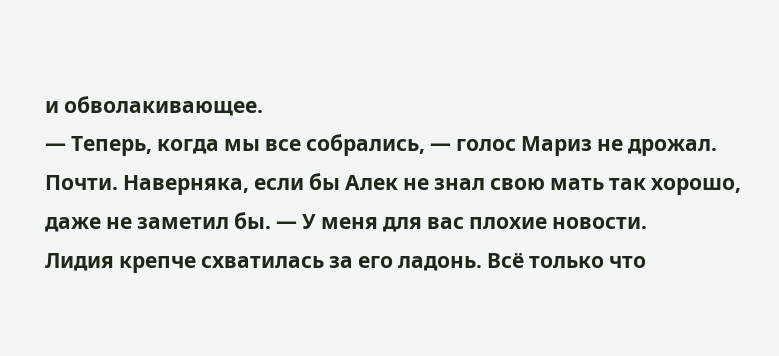и обволакивающее.
— Теперь, когда мы все собрались, — голос Мариз не дрожал. Почти. Наверняка, если бы Алек не знал свою мать так хорошо, даже не заметил бы. — У меня для вас плохие новости.
Лидия крепче схватилась за его ладонь. Всё только что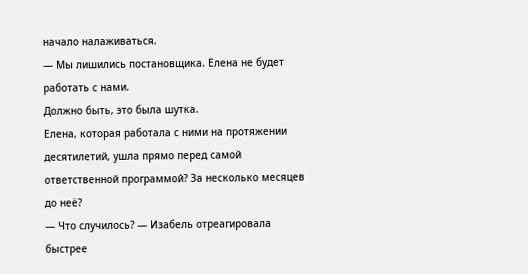начало налаживаться.
— Мы лишились постановщика. Елена не будет работать с нами.
Должно быть, это была шутка.
Елена, которая работала с ними на протяжении десятилетий, ушла прямо перед самой ответственной программой? За несколько месяцев до неё?
— Что случилось? — Изабель отреагировала быстрее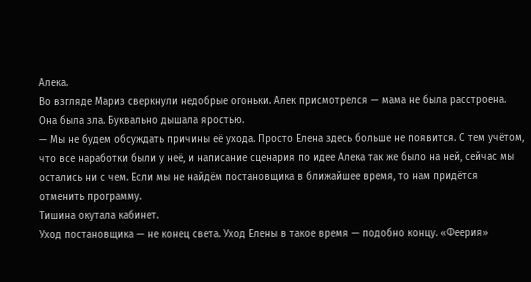Алека.
Во взгляде Мариз сверкнули недобрые огоньки. Алек присмотрелся — мама не была расстроена. Она была зла. Буквально дышала яростью.
— Мы не будем обсуждать причины её ухода. Просто Елена здесь больше не появится. С тем учётом, что все наработки были у неё, и написание сценария по идее Алека так же было на ней, сейчас мы остались ни с чем. Если мы не найдём постановщика в ближайшее время, то нам придётся отменить программу.
Тишина окутала кабинет.
Уход постановщика — не конец света. Уход Елены в такое время — подобно концу. «Феерия»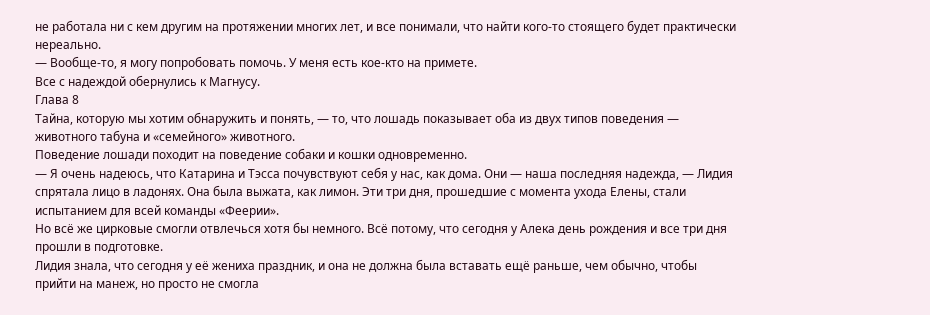не работала ни с кем другим на протяжении многих лет, и все понимали, что найти кого-то стоящего будет практически нереально.
— Вообще-то, я могу попробовать помочь. У меня есть кое-кто на примете.
Все с надеждой обернулись к Магнусу.
Глава 8
Тайна, которую мы хотим обнаружить и понять, — то, что лошадь показывает оба из двух типов поведения — животного табуна и «семейного» животного.
Поведение лошади походит на поведение собаки и кошки одновременно.
— Я очень надеюсь, что Катарина и Тэсса почувствуют себя у нас, как дома. Они — наша последняя надежда, — Лидия спрятала лицо в ладонях. Она была выжата, как лимон. Эти три дня, прошедшие с момента ухода Елены, стали испытанием для всей команды «Феерии».
Но всё же цирковые смогли отвлечься хотя бы немного. Всё потому, что сегодня у Алека день рождения и все три дня прошли в подготовке.
Лидия знала, что сегодня у её жениха праздник, и она не должна была вставать ещё раньше, чем обычно, чтобы прийти на манеж, но просто не смогла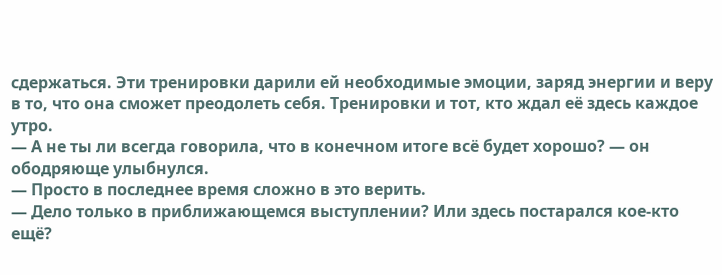сдержаться. Эти тренировки дарили ей необходимые эмоции, заряд энергии и веру в то, что она сможет преодолеть себя. Тренировки и тот, кто ждал её здесь каждое утро.
— А не ты ли всегда говорила, что в конечном итоге всё будет хорошо? — он ободряюще улыбнулся.
— Просто в последнее время сложно в это верить.
— Дело только в приближающемся выступлении? Или здесь постарался кое-кто ещё?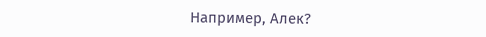Например, Алек?